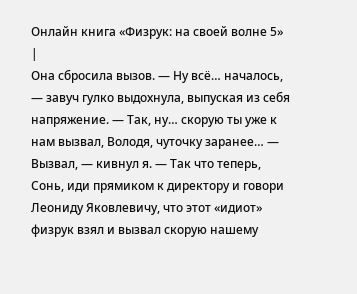Онлайн книга «Физрук: на своей волне 5»
|
Она сбросила вызов. — Ну всё… началось, — завуч гулко выдохнула, выпуская из себя напряжение. — Так, ну… скорую ты уже к нам вызвал, Володя, чуточку заранее… — Вызвал, — кивнул я. — Так что теперь, Сонь, иди прямиком к директору и говори Леониду Яковлевичу, что этот «идиот» физрук взял и вызвал скорую нашему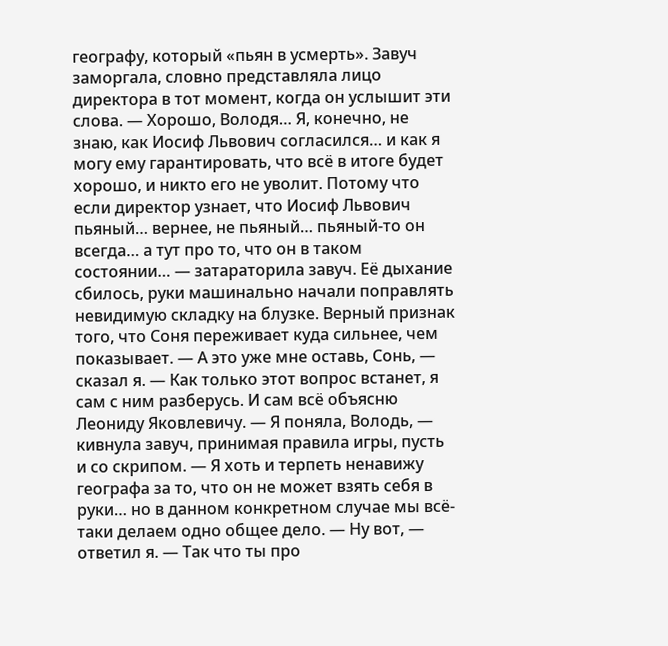географу, который «пьян в усмерть». Завуч заморгала, словно представляла лицо директора в тот момент, когда он услышит эти слова. — Хорошо, Володя… Я, конечно, не знаю, как Иосиф Львович согласился… и как я могу ему гарантировать, что всё в итоге будет хорошо, и никто его не уволит. Потому что если директор узнает, что Иосиф Львович пьяный… вернее, не пьяный… пьяный-то он всегда… а тут про то, что он в таком состоянии… — затараторила завуч. Её дыхание сбилось, руки машинально начали поправлять невидимую складку на блузке. Верный признак того, что Соня переживает куда сильнее, чем показывает. — А это уже мне оставь, Сонь, — сказал я. — Как только этот вопрос встанет, я сам с ним разберусь. И сам всё объясню Леониду Яковлевичу. — Я поняла, Володь, — кивнула завуч, принимая правила игры, пусть и со скрипом. — Я хоть и терпеть ненавижу географа за то, что он не может взять себя в руки… но в данном конкретном случае мы всё-таки делаем одно общее дело. — Ну вот, — ответил я. — Так что ты про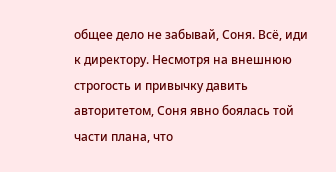общее дело не забывай, Соня. Всё, иди к директору. Несмотря на внешнюю строгость и привычку давить авторитетом, Соня явно боялась той части плана, что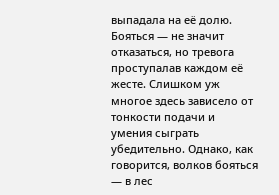выпадала на её долю. Бояться — не значит отказаться, но тревога проступалав каждом её жесте. Слишком уж многое здесь зависело от тонкости подачи и умения сыграть убедительно. Однако, как говорится, волков бояться — в лес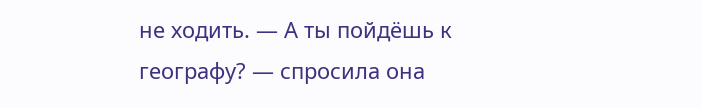не ходить. — А ты пойдёшь к географу? — спросила она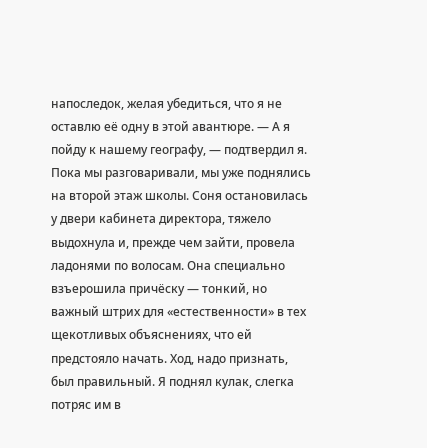напоследок, желая убедиться, что я не оставлю её одну в этой авантюре. — А я пойду к нашему географу, — подтвердил я. Пока мы разговаривали, мы уже поднялись на второй этаж школы. Соня остановилась у двери кабинета директора, тяжело выдохнула и, прежде чем зайти, провела ладонями по волосам. Она специально взъерошила причёску — тонкий, но важный штрих для «естественности» в тех щекотливых объяснениях, что ей предстояло начать. Ход, надо признать, был правильный. Я поднял кулак, слегка потряс им в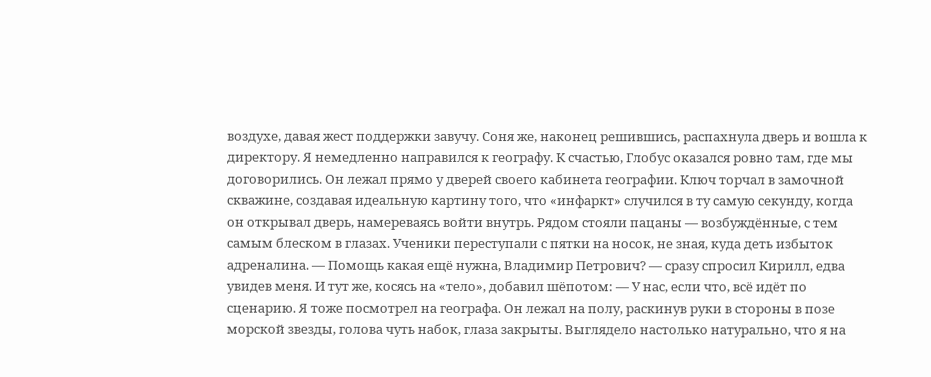воздухе, давая жест поддержки завучу. Соня же, наконец решившись, распахнула дверь и вошла к директору. Я немедленно направился к географу. К счастью, Глобус оказался ровно там, где мы договорились. Он лежал прямо у дверей своего кабинета географии. Ключ торчал в замочной скважине, создавая идеальную картину того, что «инфаркт» случился в ту самую секунду, когда он открывал дверь, намереваясь войти внутрь. Рядом стояли пацаны — возбуждённые, с тем самым блеском в глазах. Ученики переступали с пятки на носок, не зная, куда деть избыток адреналина. — Помощь какая ещё нужна, Владимир Петрович? — сразу спросил Кирилл, едва увидев меня. И тут же, косясь на «тело», добавил шёпотом: — У нас, если что, всё идёт по сценарию. Я тоже посмотрел на географа. Он лежал на полу, раскинув руки в стороны в позе морской звезды, голова чуть набок, глаза закрыты. Выглядело настолько натурально, что я на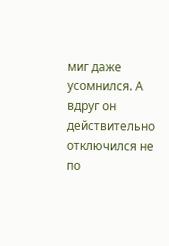миг даже усомнился. А вдруг он действительно отключился не по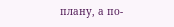плану, а по-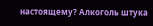настоящему? Алкоголь штука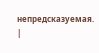непредсказуемая. |